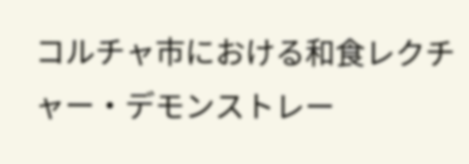コルチャ市における和食レクチャー・デモンストレー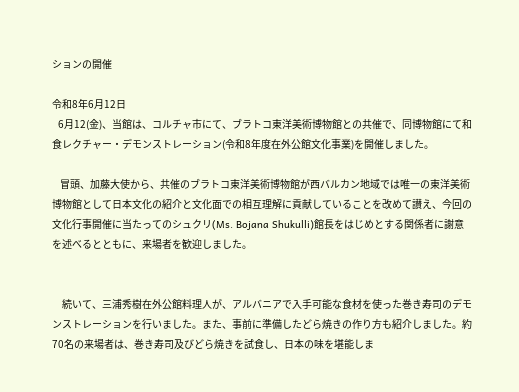ションの開催

令和8年6月12日
   6月12(金)、当館は、コルチャ市にて、ブラトコ東洋美術博物館との共催で、同博物館にて和食レクチャー・デモンストレーション(令和8年度在外公館文化事業)を開催しました。

    冒頭、加藤大使から、共催のブラトコ東洋美術博物館が西バルカン地域では唯一の東洋美術博物館として日本文化の紹介と文化面での相互理解に貢献していることを改めて讃え、今回の文化行事開催に当たってのシュクリ(Ms. Bojana Shukulli)館長をはじめとする関係者に謝意を述べるとともに、来場者を歓迎しました。


     続いて、三浦秀樹在外公館料理人が、アルバニアで入手可能な食材を使った巻き寿司のデモンストレーションを行いました。また、事前に準備したどら焼きの作り方も紹介しました。約70名の来場者は、巻き寿司及びどら焼きを試食し、日本の味を堪能しま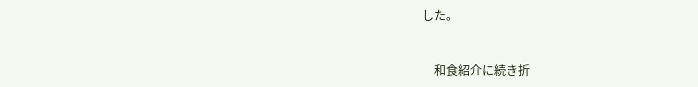した。


    和食紹介に続き折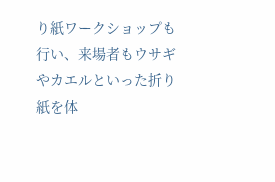り紙ワークショップも行い、来場者もウサギやカエルといった折り紙を体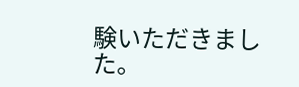験いただきました。